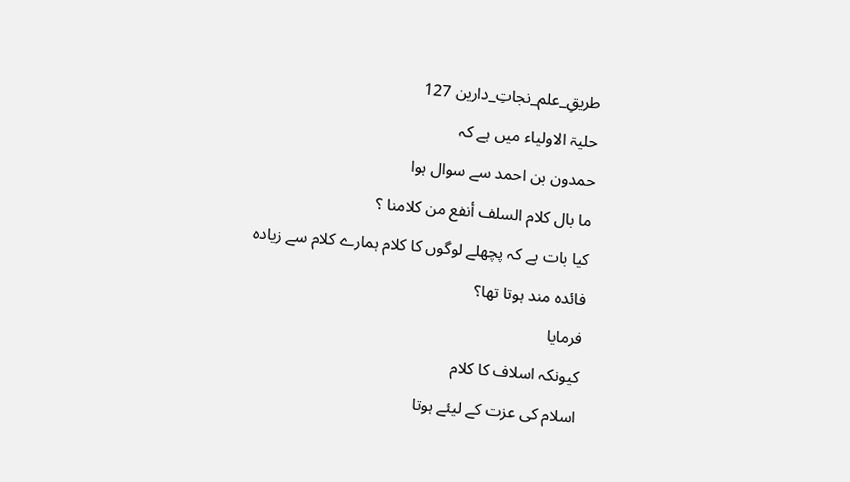طریقِ_علم_نجاتِ_دارین 127
حلیۃ الاولیاء میں ہے کہ
حمدون بن احمد سے سوال ہوا
ما بال كلام السلف أنفع من كلامنا ؟
کیا بات ہے کہ پچھلے لوگوں کا کلام ہمارے کلام سے زیادہ فائدہ مند ہوتا تھا؟
فرمایا
کیونکہ اسلاف کا کلام
اسلام کی عزت کے لیئے ہوتا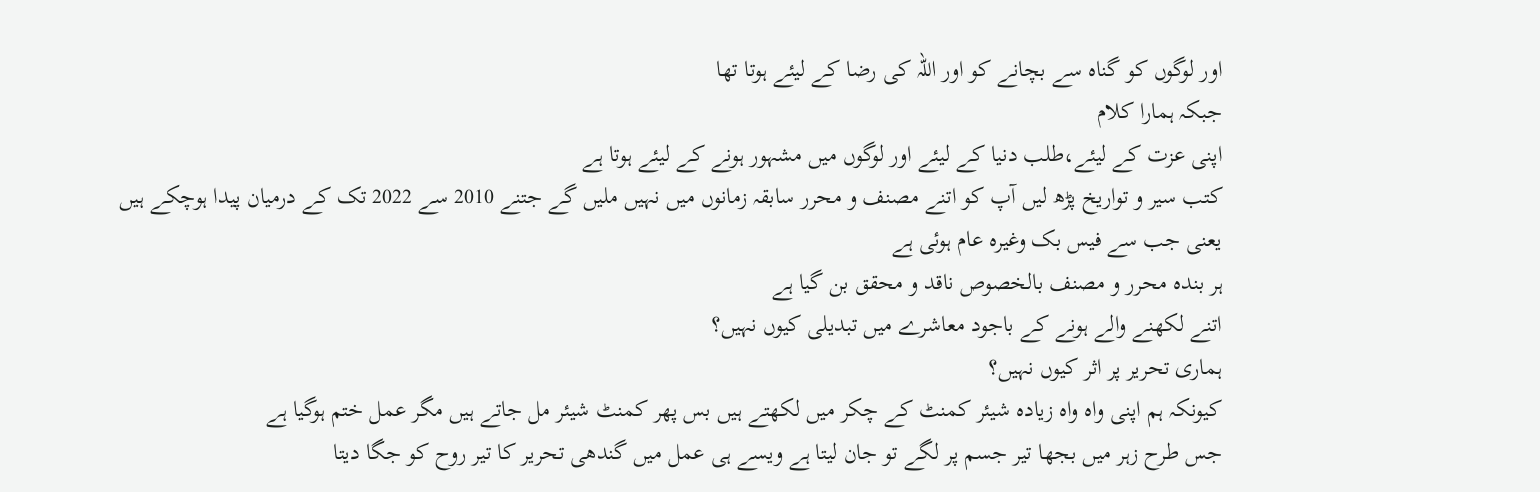اور لوگوں کو گناہ سے بچانے کو اور اللہ کی رضا کے لیئے ہوتا تھا
جبکہ ہمارا کلام
اپنی عزت کے لیئے،طلب دنیا کے لیئے اور لوگوں میں مشہور ہونے کے لیئے ہوتا ہے
کتب سیر و تواریخ پڑھ لیں آپ کو اتنے مصنف و محرر سابقہ زمانوں میں نہیں ملیں گے جتنے 2010 سے 2022 تک کے درمیان پیدا ہوچکے ہیں
یعنی جب سے فیس بک وغیرہ عام ہوئی ہے
ہر بندہ محرر و مصنف بالخصوص ناقد و محقق بن گیا ہے
اتنے لکھنے والے ہونے کے باجود معاشرے میں تبدیلی کیوں نہیں؟
ہماری تحریر پر اثر کیوں نہیں؟
کیونکہ ہم اپنی واہ واہ زیادہ شیئر کمنٹ کے چکر میں لکھتے ہیں بس پھر کمنٹ شیئر مل جاتے ہیں مگر عمل ختم ہوگیا ہے
جس طرح زہر میں بجھا تیر جسم پر لگے تو جان لیتا ہے ویسے ہی عمل میں گندھی تحریر کا تیر روح کو جگا دیتا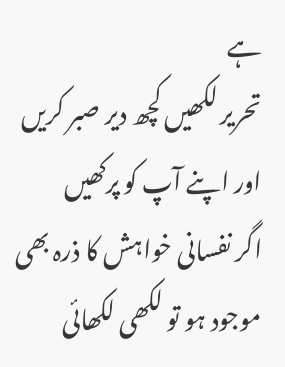ہے
تحریر لکھیں کچھ دیر صبر کریں
اور اپنے آپ کو پرکھیں
اگر نفسانی خواہش کا ذرہ بھی موجود ہو تو لکھی لکھائی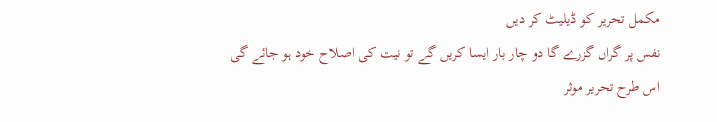مکمل تحریر کو ڈیلیٹ کر دیں
نفس پر گراں گزرے گا دو چار بار ایسا کریں گے تو نیت کی اصلاح خود ہو جائے گی
اس طرح تحریر موثر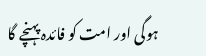ہوگی اور امت کو فائدہ پہنچے گا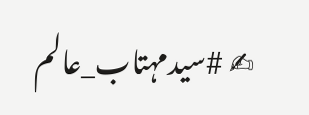✍ #سیدمہتاب_عالم